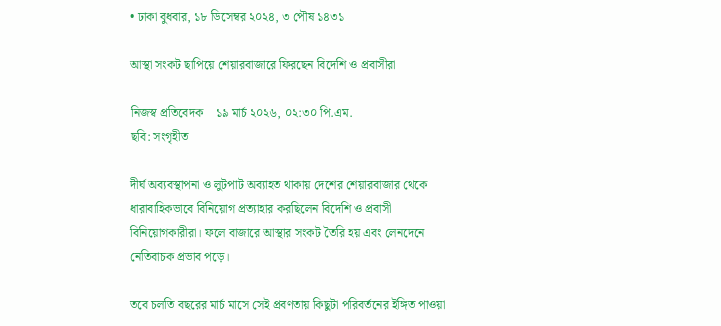• ঢাকা বুধবার, ১৮ ডিসেম্বর ২০২৪, ৩ পৌষ ১৪৩১

আস্থা সংকট ছাপিয়ে শেয়ারবাজারে ফিরছেন বিদেশি ও প্রবাসীরা

নিজস্ব প্রতিবেদক    ১৯ মার্চ ২০২৬, ০২:৩০ পি.এম.
ছবি: সংগৃহীত

দীর্ঘ অব্যবস্থাপনা ও লুটপাট অব্যাহত থাকায় দেশের শেয়ারবাজার থেকে ধারাবাহিকভাবে বিনিয়োগ প্রত্যাহার করছিলেন বিদেশি ও প্রবাসী বিনিয়োগকারীরা। ফলে বাজারে আস্থার সংকট তৈরি হয় এবং লেনদেনে নেতিবাচক প্রভাব পড়ে।

তবে চলতি বছরের মার্চ মাসে সেই প্রবণতায় কিছুটা পরিবর্তনের ইঙ্গিত পাওয়া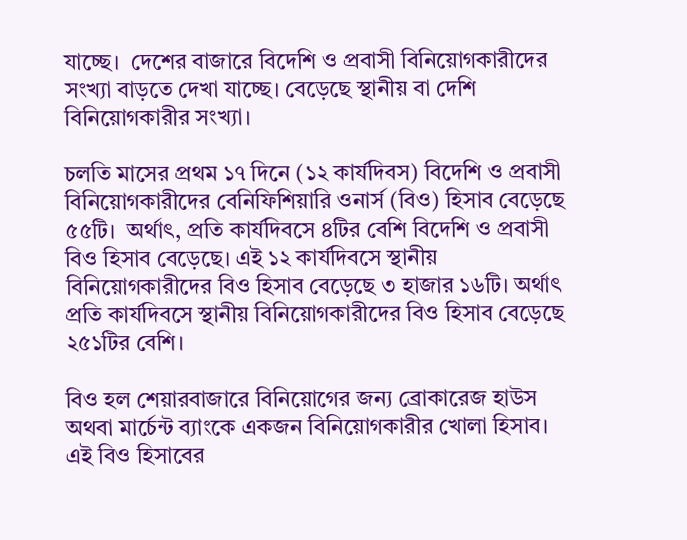যাচ্ছে।  দেশের বাজারে বিদেশি ও প্রবাসী বিনিয়োগকারীদের সংখ্যা বাড়তে দেখা যাচ্ছে। বেড়েছে স্থানীয় বা দেশি বিনিয়োগকারীর সংখ্যা।

চলতি মাসের প্রথম ১৭ দিনে (১২ কার্যদিবস) বিদেশি ও প্রবাসী বিনিয়োগকারীদের বেনিফিশিয়ারি ওনার্স (বিও) হিসাব বেড়েছে ৫৫টি।  অর্থাৎ, প্রতি কার্যদিবসে ৪টির বেশি বিদেশি ও প্রবাসী বিও হিসাব বেড়েছে। এই ১২ কার্যদিবসে স্থানীয় বিনিয়োগকারীদের বিও হিসাব বেড়েছে ৩ হাজার ১৬টি। অর্থাৎ প্রতি কার্যদিবসে স্থানীয় বিনিয়োগকারীদের বিও হিসাব বেড়েছে ২৫১টির বেশি।

বিও হল শেয়ারবাজারে বিনিয়োগের জন্য ব্রোকারেজ হাউস অথবা মার্চেন্ট ব্যাংকে একজন বিনিয়োগকারীর খোলা হিসাব।  এই বিও হিসাবের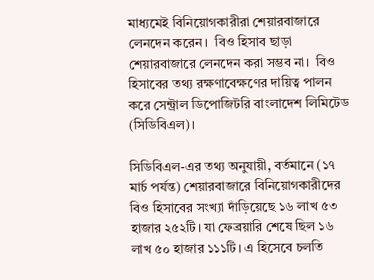মাধ্যমেই বিনিয়োগকারীরা শেয়ারবাজারে লেনদেন করেন।  বিও হিসাব ছাড়া শেয়ারবাজারে লেনদেন করা সম্ভব না।  বিও হিসাবের তথ্য রক্ষণাবেক্ষণের দায়িত্ব পালন করে সেন্ট্রাল ডিপোজিটরি বাংলাদেশ লিমিটেড (সিডিবিএল)।

সিডিবিএল-এর তথ্য অনুযায়ী, বর্তমানে (১৭ মার্চ পর্যন্ত) শেয়ারবাজারে বিনিয়োগকারীদের বিও হিসাবের সংখ্যা দাঁড়িয়েছে ১৬ লাখ ৫৩ হাজার ২৫২টি। যা ফেব্রয়ারি শেষে ছিল ১৬ লাখ ৫০ হাজার ১১১টি। এ হিসেবে চলতি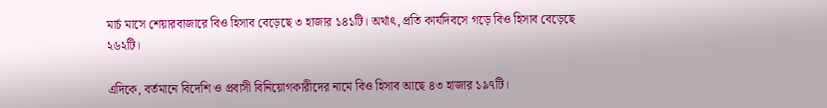মার্চ মাসে শেয়ারবাজারে বিও হিসাব বেড়েছে ৩ হাজার ১৪১টি। অর্থাৎ, প্রতি কার্যদিবসে গড়ে বিও হিসাব বেড়েছে ২৬২টি।

এদিকে, বর্তমানে বিদেশি ও প্রবাসী বিনিয়োগকারীদের নামে বিও হিসাব আছে ৪৩ হাজার ১৯৭টি।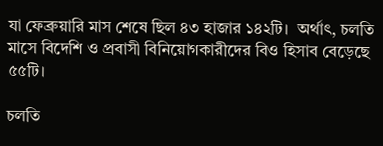যা ফেব্রুয়ারি মাস শেষে ছিল ৪৩ হাজার ১৪২টি।  অর্থাৎ, চলতি মাসে বিদেশি ও প্রবাসী বিনিয়োগকারীদের বিও হিসাব বেড়েছে ৫৫টি।

চলতি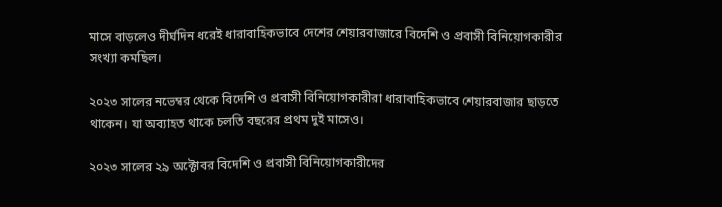মাসে বাড়লেও দীর্ঘদিন ধরেই ধারাবাহিকভাবে দেশের শেয়ারবাজারে বিদেশি ও প্রবাসী বিনিয়োগকারীর সংখ্যা কমছিল।

২০২৩ সালের নভেম্বর থেকে বিদেশি ও প্রবাসী বিনিয়োগকারীরা ধারাবাহিকভাবে শেয়ারবাজার ছাড়তে থাকেন। যা অব্যাহত থাকে চলতি বছরের প্রথম দুই মাসেও।

২০২৩ সালের ২৯ অক্টোবর বিদেশি ও প্রবাসী বিনিয়োগকারীদের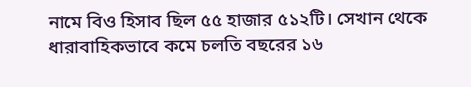নামে বিও হিসাব ছিল ৫৫ হাজার ৫১২টি। সেখান থেকে ধারাবাহিকভাবে কমে চলতি বছরের ১৬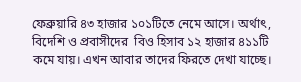ফেব্রুয়ারি ৪৩ হাজার ১০১টিতে নেমে আসে। অর্থাৎ, বিদেশি ও প্রবাসীদের  বিও হিসাব ১২ হাজার ৪১১টি কমে যায়। এখন আবার তাদের ফিরতে দেখা যাচ্ছে।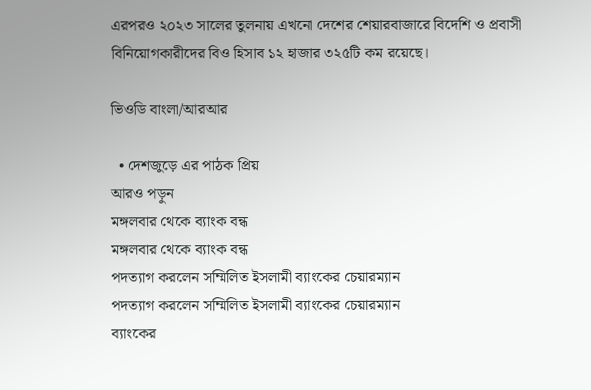এরপরও ২০২৩ সালের তুলনায় এখনো দেশের শেয়ারবাজারে বিদেশি ও প্রবাসী বিনিয়োগকারীদের বিও হিসাব ১২ হাজার ৩২৫টি কম রয়েছে।

ভিওডি বাংলা/আরআর

  • দেশজুড়ে এর পাঠক প্রিয়
আরও পড়ুন
মঙ্গলবার থেকে ব্যাংক বন্ধ
মঙ্গলবার থেকে ব্যাংক বন্ধ
পদত্যাগ করলেন সম্মিলিত ইসলামী ব্যাংকের চেয়ারম্যান
পদত্যাগ করলেন সম্মিলিত ইসলামী ব্যাংকের চেয়ারম্যান
ব্যাংকের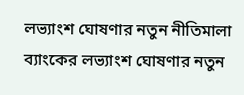লভ্যাংশ ঘোষণার নতুন নীতিমালা
ব্যাংকের লভ্যাংশ ঘোষণার নতুন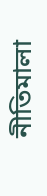নীতিমালা